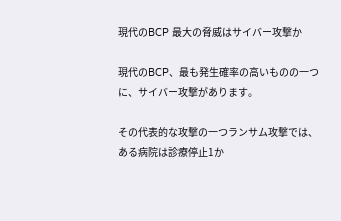現代のBCP 最大の脅威はサイバー攻撃か

現代のBCP、最も発生確率の高いものの一つに、サイバー攻撃があります。

その代表的な攻撃の一つランサム攻撃では、ある病院は診療停止1か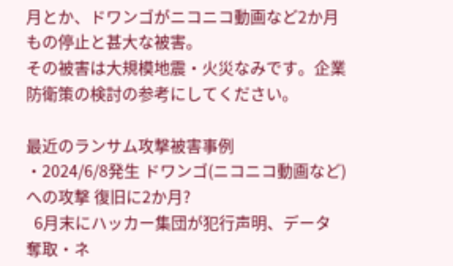月とか、ドワンゴがニコニコ動画など2か月もの停止と甚大な被害。
その被害は大規模地震・火災なみです。企業防衛策の検討の参考にしてください。

最近のランサム攻撃被害事例
・2024/6/8発生 ドワンゴ(ニコニコ動画など)への攻撃 復旧に2か月?
  6月末にハッカー集団が犯行声明、データ奪取・ネ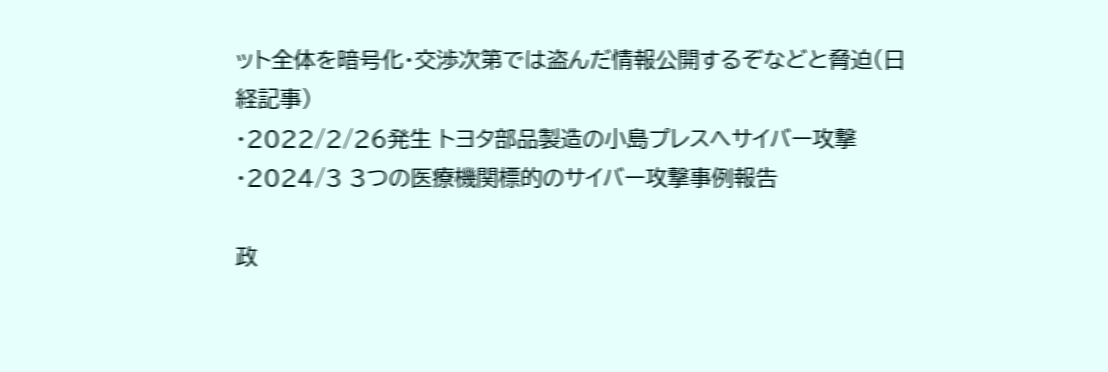ット全体を暗号化・交渉次第では盗んだ情報公開するぞなどと脅迫(日経記事)
・2022/2/26発生 トヨタ部品製造の小島プレスへサイバー攻撃
・2024/3 3つの医療機関標的のサイバー攻撃事例報告

政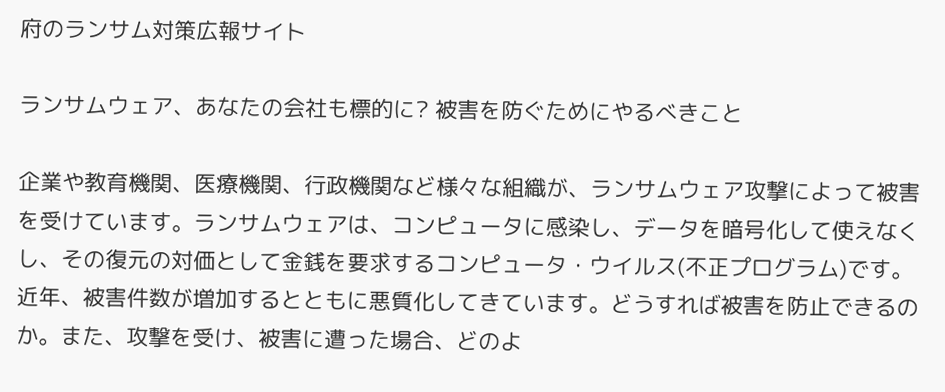府のランサム対策広報サイト

ランサムウェア、あなたの会社も標的に? 被害を防ぐためにやるべきこと

企業や教育機関、医療機関、行政機関など様々な組織が、ランサムウェア攻撃によって被害を受けています。ランサムウェアは、コンピュータに感染し、データを暗号化して使えなくし、その復元の対価として金銭を要求するコンピュータ・ウイルス(不正プログラム)です。近年、被害件数が増加するとともに悪質化してきています。どうすれば被害を防止できるのか。また、攻撃を受け、被害に遭った場合、どのよ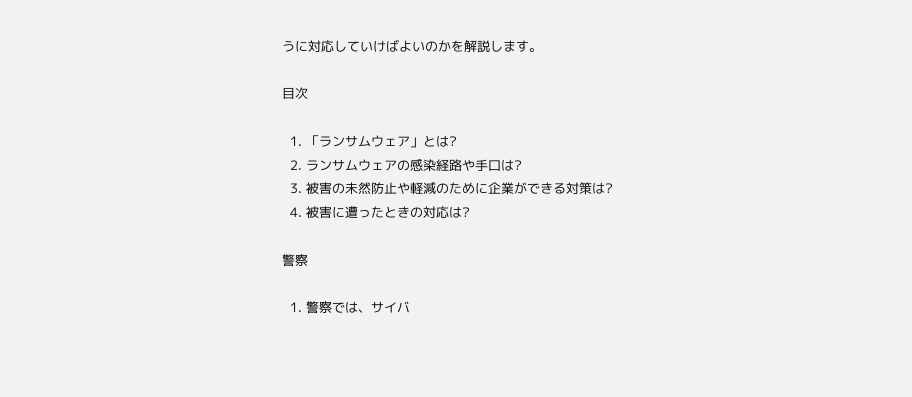うに対応していけばよいのかを解説します。

目次

  1. 「ランサムウェア」とは?
  2. ランサムウェアの感染経路や手口は?
  3. 被害の未然防止や軽減のために企業ができる対策は?
  4. 被害に遭ったときの対応は?

警察

  1. 警察では、サイバ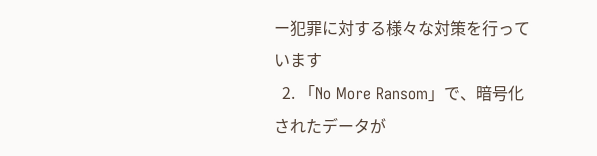ー犯罪に対する様々な対策を行っています
  2. 「No More Ransom」で、暗号化されたデータが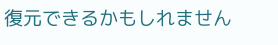復元できるかもしれません